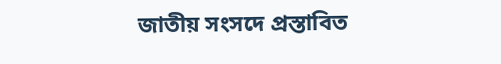জাতীয় সংসদে প্রস্তাবিত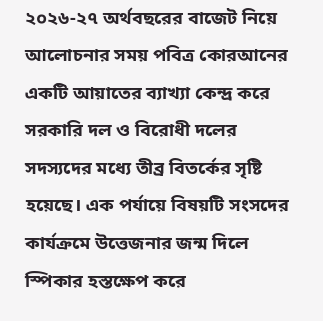২০২৬-২৭ অর্থবছরের বাজেট নিয়ে আলোচনার সময় পবিত্র কোরআনের একটি আয়াতের ব্যাখ্যা কেন্দ্র করে সরকারি দল ও বিরোধী দলের সদস্যদের মধ্যে তীব্র বিতর্কের সৃষ্টি হয়েছে। এক পর্যায়ে বিষয়টি সংসদের কার্যক্রমে উত্তেজনার জন্ম দিলে স্পিকার হস্তক্ষেপ করে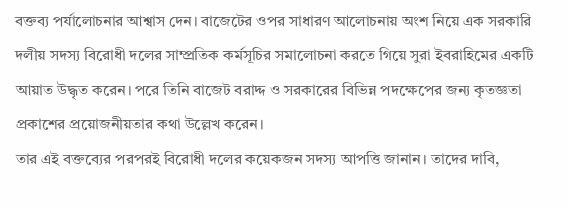বক্তব্য পর্যালোচনার আশ্বাস দেন। বাজেটের ওপর সাধারণ আলোচনায় অংশ নিয়ে এক সরকারি দলীয় সদস্য বিরোধী দলের সাম্প্রতিক কর্মসূচির সমালোচনা করতে গিয়ে সুরা ইবরাহিমের একটি আয়াত উদ্ধৃত করেন। পরে তিনি বাজেট বরাদ্দ ও সরকারের বিভিন্ন পদক্ষেপের জন্য কৃতজ্ঞতা প্রকাশের প্রয়োজনীয়তার কথা উল্লেখ করেন।
তার এই বক্তব্যের পরপরই বিরোধী দলের কয়েকজন সদস্য আপত্তি জানান। তাদের দাবি,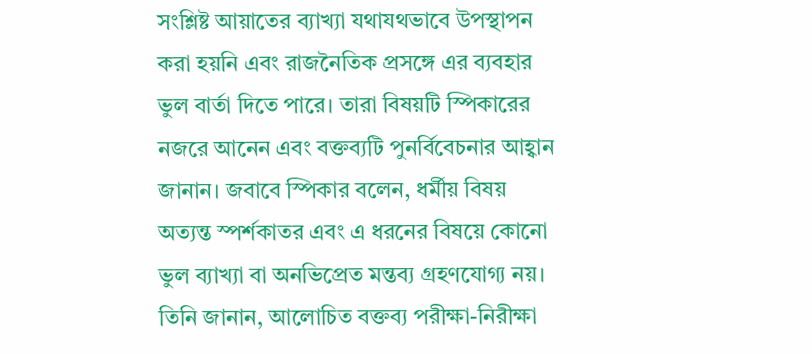সংশ্লিষ্ট আয়াতের ব্যাখ্যা যথাযথভাবে উপস্থাপন করা হয়নি এবং রাজনৈতিক প্রসঙ্গে এর ব্যবহার ভুল বার্তা দিতে পারে। তারা বিষয়টি স্পিকারের নজরে আনেন এবং বক্তব্যটি পুনর্বিবেচনার আহ্বান জানান। জবাবে স্পিকার বলেন, ধর্মীয় বিষয় অত্যন্ত স্পর্শকাতর এবং এ ধরনের বিষয়ে কোনো ভুল ব্যাখ্যা বা অনভিপ্রেত মন্তব্য গ্রহণযোগ্য নয়। তিনি জানান, আলোচিত বক্তব্য পরীক্ষা-নিরীক্ষা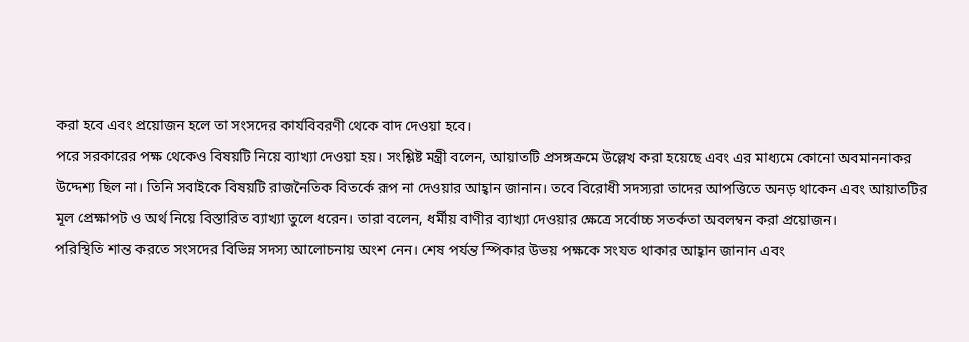করা হবে এবং প্রয়োজন হলে তা সংসদের কার্যবিবরণী থেকে বাদ দেওয়া হবে।
পরে সরকারের পক্ষ থেকেও বিষয়টি নিয়ে ব্যাখ্যা দেওয়া হয়। সংশ্লিষ্ট মন্ত্রী বলেন, আয়াতটি প্রসঙ্গক্রমে উল্লেখ করা হয়েছে এবং এর মাধ্যমে কোনো অবমাননাকর উদ্দেশ্য ছিল না। তিনি সবাইকে বিষয়টি রাজনৈতিক বিতর্কে রূপ না দেওয়ার আহ্বান জানান। তবে বিরোধী সদস্যরা তাদের আপত্তিতে অনড় থাকেন এবং আয়াতটির মূল প্রেক্ষাপট ও অর্থ নিয়ে বিস্তারিত ব্যাখ্যা তুলে ধরেন। তারা বলেন, ধর্মীয় বাণীর ব্যাখ্যা দেওয়ার ক্ষেত্রে সর্বোচ্চ সতর্কতা অবলম্বন করা প্রয়োজন।
পরিস্থিতি শান্ত করতে সংসদের বিভিন্ন সদস্য আলোচনায় অংশ নেন। শেষ পর্যন্ত স্পিকার উভয় পক্ষকে সংযত থাকার আহ্বান জানান এবং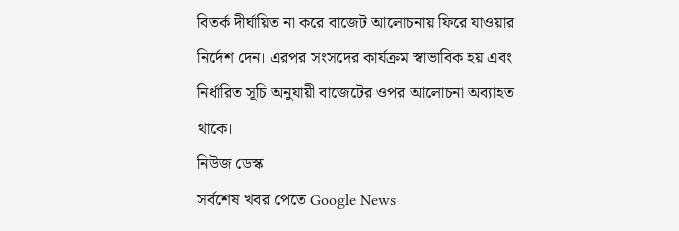বিতর্ক দীর্ঘায়িত না করে বাজেট আলোচনায় ফিরে যাওয়ার নির্দেশ দেন। এরপর সংসদের কার্যক্রম স্বাভাবিক হয় এবং নির্ধারিত সূচি অনুযায়ী বাজেটের ওপর আলোচনা অব্যাহত থাকে।
নিউজ ডেস্ক
সর্বশেষ খবর পেতে Google News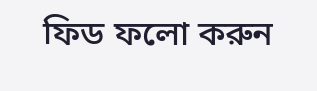ফিড ফলো করুন